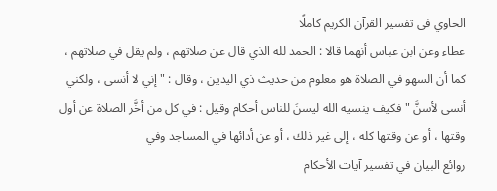الحاوي فى تفسير القرآن الكريم كاملًا
عطاء وعن ابن عباس أنهما قالا : الحمد لله الذي قال عن صلاتهم ، ولم يقل في صلاتهم ، كما أن السهو في الصلاة هو معلوم من حديث ذي اليدين ، وقال : " إني لا أنسى ، ولكني أنسى لأسنَّ " فكيف ينسيه الله ليسنَ للناس أحكام وقيل : في كل من أخَّر الصلاة عن أول وقتها ، أو عن وقتها كله ، إلى غير ذلك ، أو عن أدائها في المساجد وفي
روائع البيان في تفسير آيات الأحكام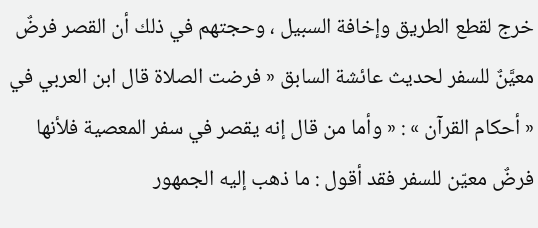خرج لقطع الطريق وإخافة السبيل ، وحجتهم في ذلك أن القصر فرضٌ معيَّنٌ للسفر لحديث عائشة السابق « فرضت الصلاة قال ابن العربي في « أحكام القرآن » : « وأما من قال إنه يقصر في سفر المعصية فلأنها فرضٌ معيّن للسفر فقد أقول : ما ذهب إليه الجمهور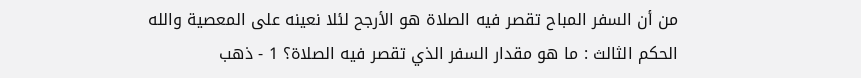من أن السفر المباح تقصر فيه الصلاة هو الأرجح لئلا نعينه على المعصية والله الحكم الثالث : ما هو مقدار السفر الذي تقصر فيه الصلاة؟ 1 - ذهب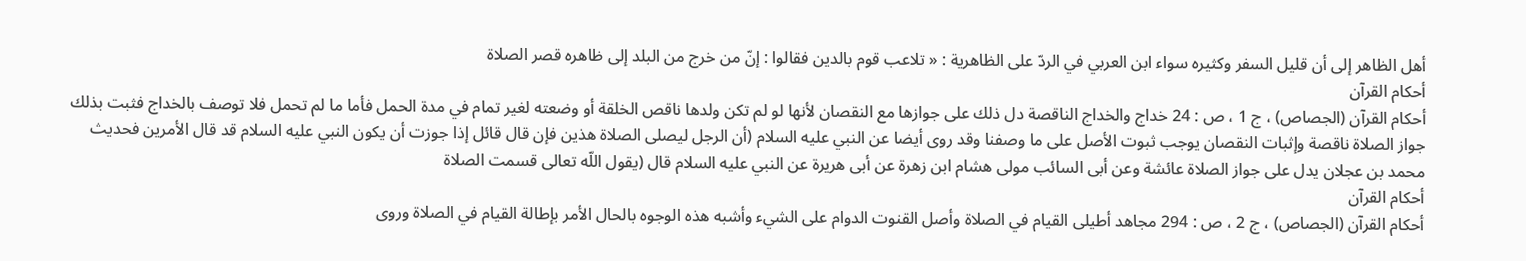أهل الظاهر إلى أن قليل السفر وكثيره سواء ابن العربي في الردّ على الظاهرية : « تلاعب قوم بالدين فقالوا : إنّ من خرج من البلد إلى ظاهره قصر الصلاة
أحكام القرآن
أحكام القرآن (الجصاص) ، ج 1 ، ص : 24 خداج والخداج الناقصة دل ذلك على جوازها مع النقصان لأنها لو لم تكن ولدها ناقص الخلقة أو وضعته لغير تمام في مدة الحمل فأما ما لم تحمل فلا توصف بالخداج فثبت بذلك جواز الصلاة ناقصة وإثبات النقصان يوجب ثبوت الأصل على ما وصفنا وقد روى أيضا عن النبي عليه السلام (أن الرجل ليصلى الصلاة هذين فإن قال قائل إذا جوزت أن يكون النبي عليه السلام قد قال الأمرين فحديث محمد بن عجلان يدل على جواز الصلاة عائشة وعن أبى السائب مولى هشام ابن زهرة عن أبى هريرة عن النبي عليه السلام قال (يقول اللّه تعالى قسمت الصلاة
أحكام القرآن
أحكام القرآن (الجصاص) ، ج 2 ، ص : 294 مجاهد أطيلى القيام في الصلاة وأصل القنوت الدوام على الشيء وأشبه هذه الوجوه بالحال الأمر بإطالة القيام في الصلاة وروى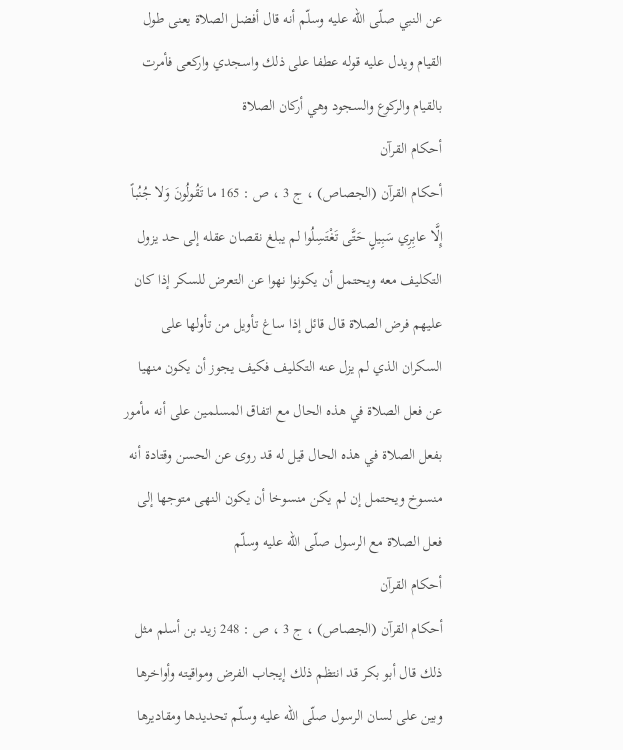عن النبي صلّى اللّه عليه وسلّم أنه قال أفضل الصلاة يعنى طول القيام ويدل عليه قوله عطفا على ذلك واسجدي واركعى فأمرت بالقيام والركوع والسجود وهي أركان الصلاة
أحكام القرآن
أحكام القرآن (الجصاص) ، ج 3 ، ص : 165 ما تَقُولُونَ وَلا جُنُباً إِلَّا عابِرِي سَبِيلٍ حَتَّى تَغْتَسِلُوا لم يبلغ نقصان عقله إلى حد يزول التكليف معه ويحتمل أن يكونوا نهوا عن التعرض للسكر إذا كان عليهم فرض الصلاة قال قائل إذا ساغ تأويل من تأولها على السكران الذي لم يزل عنه التكليف فكيف يجوز أن يكون منهيا عن فعل الصلاة في هذه الحال مع اتفاق المسلمين على أنه مأمور بفعل الصلاة في هذه الحال قيل له قد روى عن الحسن وقتادة أنه منسوخ ويحتمل إن لم يكن منسوخا أن يكون النهى متوجها إلى فعل الصلاة مع الرسول صلّى اللّه عليه وسلّم
أحكام القرآن
أحكام القرآن (الجصاص) ، ج 3 ، ص : 248 زيد بن أسلم مثل ذلك قال أبو بكر قد انتظم ذلك إيجاب الفرض ومواقيته وأواخرها وبين على لسان الرسول صلّى اللّه عليه وسلّم تحديدها ومقاديرها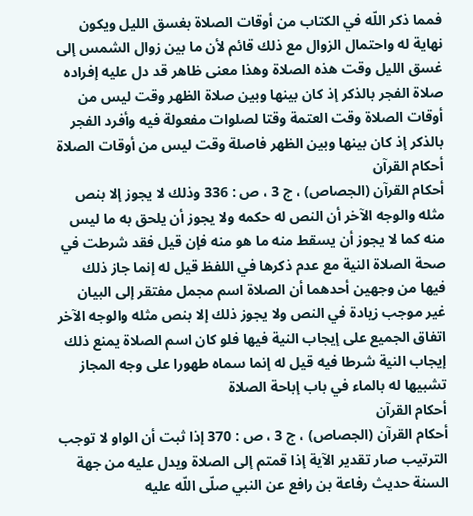فمما ذكر اللّه في الكتاب من أوقات الصلاة بغسق الليل ويكون نهاية له واحتمال الزوال مع ذلك قائم لأن ما بين زوال الشمس إلى غسق الليل وقت هذه الصلاة وهذا معنى ظاهر قد دل عليه إفراده صلاة الفجر بالذكر إذ كان بينها وبين صلاة الظهر وقت ليس من أوقات الصلاة وقت العتمة وقتا لصلوات مفعولة فيه وأفرد الفجر بالذكر إذ كان بينها وبين الظهر فاصلة وقت ليس من أوقات الصلاة
أحكام القرآن
أحكام القرآن (الجصاص) ، ج 3 ، ص : 336 وذلك لا يجوز إلا بنص مثله والوجه الآخر أن النص له حكمه ولا يجوز أن يلحق به ما ليس منه كما لا يجوز أن يسقط منه ما هو منه فإن قيل فقد شرطت في صحة الصلاة النية مع عدم ذكرها في اللفظ قيل له إنما جاز ذلك فيها من وجهين أحدهما أن الصلاة اسم مجمل مفتقر إلى البيان غير موجب زيادة في النص ولا يجوز ذلك إلا بنص مثله والوجه الآخر اتفاق الجميع على إيجاب النية فيها فلو كان اسم الصلاة يمنع ذلك إيجاب النية شرطا فيه قيل له إنما سماه طهورا على وجه المجاز تشبيها له بالماء في باب إباحة الصلاة
أحكام القرآن
أحكام القرآن (الجصاص) ، ج 3 ، ص : 370 إذا ثبت أن الواو لا توجب الترتيب صار تقدير الآية إذا قمتم إلى الصلاة ويدل عليه من جهة السنة حديث رفاعة بن رافع عن النبي صلّى اللّه عليه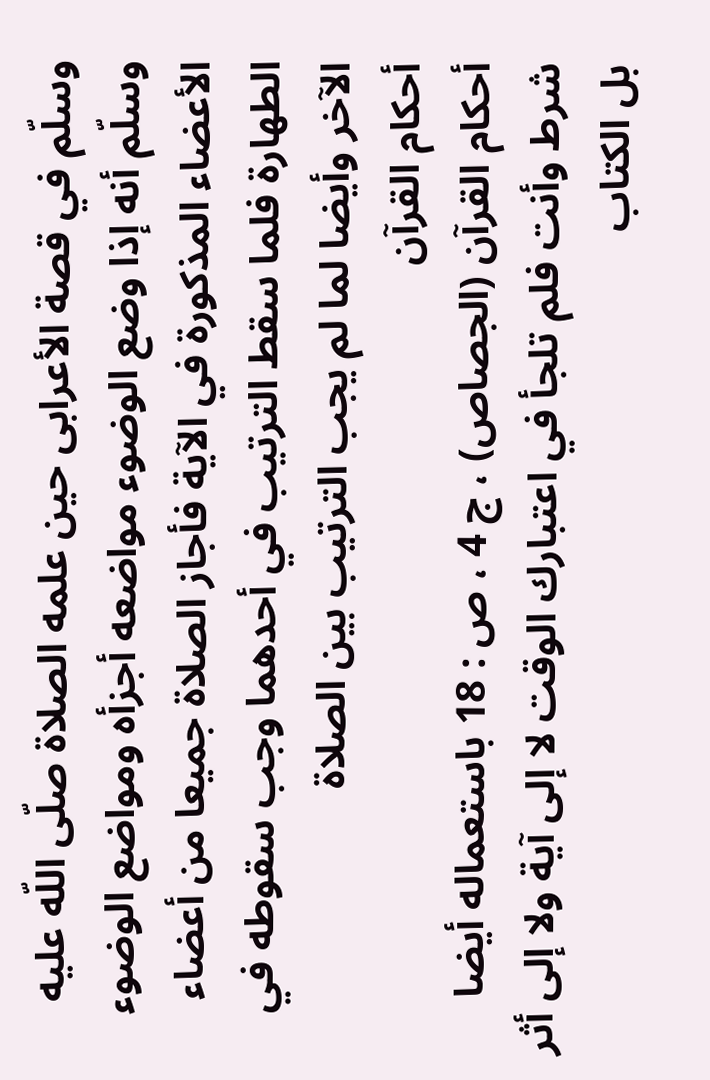وسلّم في قصة الأعرابى حين علمه الصلاة صلّى اللّه عليه وسلّم أنه إذا وضع الوضوء مواضعه أجزأه ومواضع الوضوء الأعضاء المذكورة في الآية فأجاز الصلاة جميعا من أعضاء الطهارة فلما سقط الترتيب في أحدهما وجب سقوطه في الآخر وأيضا لما لم يجب الترتيب بين الصلاة
أحكام القرآن
أحكام القرآن (الجصاص) ، ج 4 ، ص : 18 باستعماله أيضا شرط وأنت فلم تلجأ في اعتبارك الوقت لا إلى آية ولا إلى أثر بل الكتاب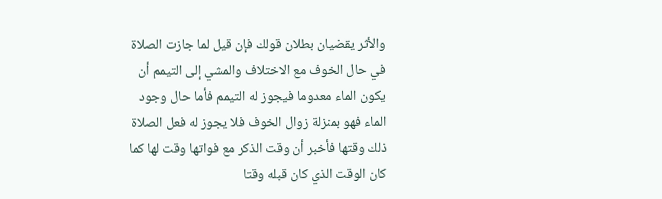والأثر يقضيان بطلان قولك فإن قيل لما جازت الصلاة في حال الخوف مع الاختلاف والمشي إلى التيمم أن يكون الماء معدوما فيجوز له التيمم فأما حال وجود الماء فهو بمنزلة زوال الخوف فلا يجوز له فعل الصلاة ذلك وقتها فأخبر أن وقت الذكر مع فواتها وقت لها كما كان الوقت الذي كان قبله وقتا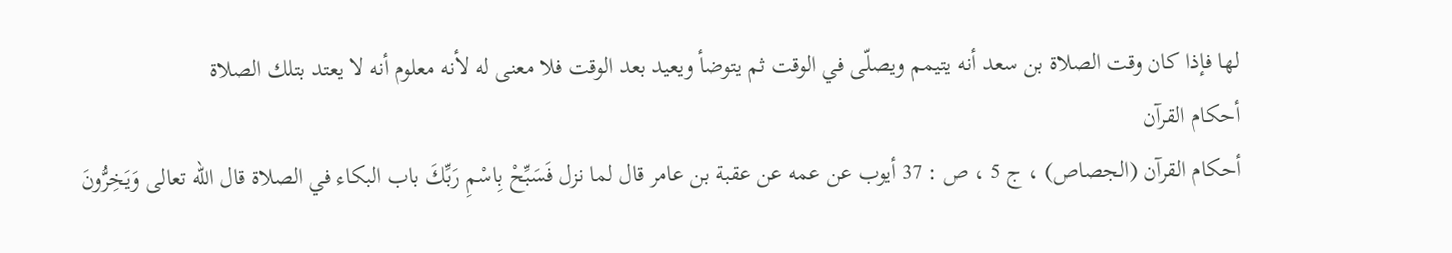لها فإذا كان وقت الصلاة بن سعد أنه يتيمم ويصلّى في الوقت ثم يتوضأ ويعيد بعد الوقت فلا معنى له لأنه معلوم أنه لا يعتد بتلك الصلاة
أحكام القرآن
أحكام القرآن (الجصاص) ، ج 5 ، ص : 37 أيوب عن عمه عن عقبة بن عامر قال لما نزل فَسَبِّحْ بِاسْمِ رَبِّكَ باب البكاء في الصلاة قال اللّه تعالى وَيَخِرُّونَ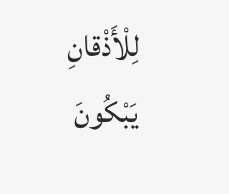لِلْأَذْقانِ يَبْكُونَ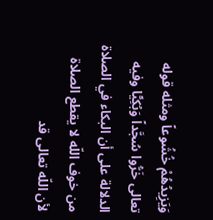وَيَزِيدُهُمْ خُشُوعاً ومثله قوله تعالى خَرُّوا سُجَّداً وَبُكِيًّا وفيه الدلالة على أن البكاء في الصلاة من خوف اللّه لا يقطع الصلاة لأن اللّه تعالى قد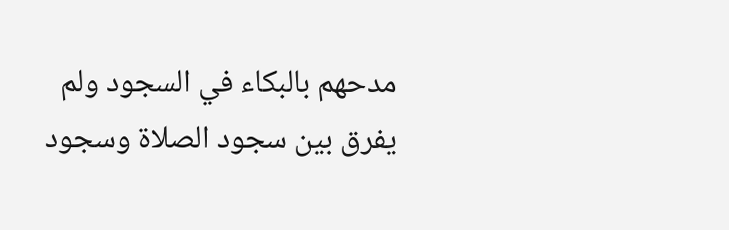مدحهم بالبكاء في السجود ولم يفرق بين سجود الصلاة وسجود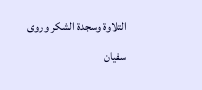التلاوة وسجدة الشكر وروى سفيان